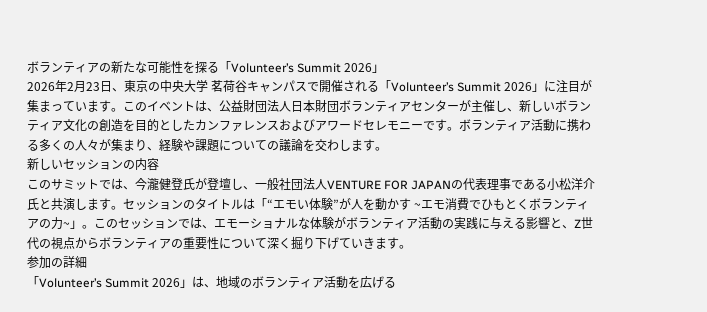ボランティアの新たな可能性を探る「Volunteer’s Summit 2026」
2026年2月23日、東京の中央大学 茗荷谷キャンパスで開催される「Volunteer’s Summit 2026」に注目が集まっています。このイベントは、公益財団法人日本財団ボランティアセンターが主催し、新しいボランティア文化の創造を目的としたカンファレンスおよびアワードセレモニーです。ボランティア活動に携わる多くの人々が集まり、経験や課題についての議論を交わします。
新しいセッションの内容
このサミットでは、今瀧健登氏が登壇し、一般社団法人VENTURE FOR JAPANの代表理事である小松洋介氏と共演します。セッションのタイトルは「“エモい体験”が人を動かす ~エモ消費でひもとくボランティアの力~」。このセッションでは、エモーショナルな体験がボランティア活動の実践に与える影響と、Z世代の視点からボランティアの重要性について深く掘り下げていきます。
参加の詳細
「Volunteer’s Summit 2026」は、地域のボランティア活動を広げる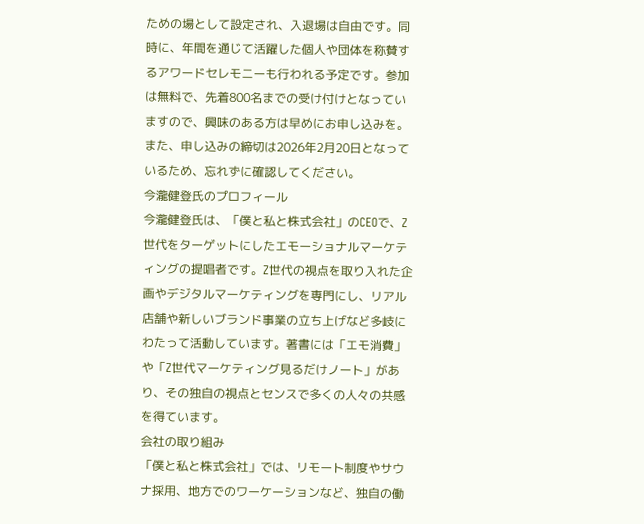ための場として設定され、入退場は自由です。同時に、年間を通じて活躍した個人や団体を称賛するアワードセレモニーも行われる予定です。参加は無料で、先着800名までの受け付けとなっていますので、興味のある方は早めにお申し込みを。また、申し込みの締切は2026年2月20日となっているため、忘れずに確認してください。
今瀧健登氏のプロフィール
今瀧健登氏は、「僕と私と株式会社」のCEOで、Z世代をターゲットにしたエモーショナルマーケティングの提唱者です。Z世代の視点を取り入れた企画やデジタルマーケティングを専門にし、リアル店舗や新しいブランド事業の立ち上げなど多岐にわたって活動しています。著書には「エモ消費」や「Z世代マーケティング見るだけノート」があり、その独自の視点とセンスで多くの人々の共感を得ています。
会社の取り組み
「僕と私と株式会社」では、リモート制度やサウナ採用、地方でのワーケーションなど、独自の働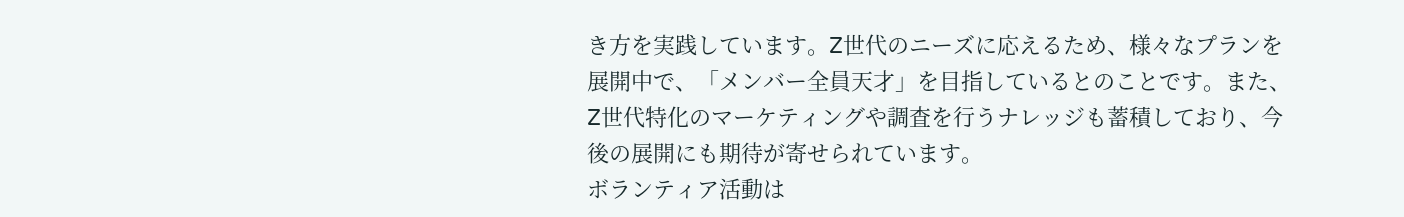き方を実践しています。Z世代のニーズに応えるため、様々なプランを展開中で、「メンバー全員天才」を目指しているとのことです。また、Z世代特化のマーケティングや調査を行うナレッジも蓄積しており、今後の展開にも期待が寄せられています。
ボランティア活動は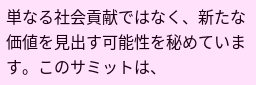単なる社会貢献ではなく、新たな価値を見出す可能性を秘めています。このサミットは、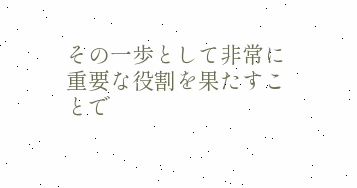その一歩として非常に重要な役割を果たすことで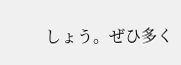しょう。ぜひ多く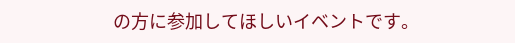の方に参加してほしいイベントです。